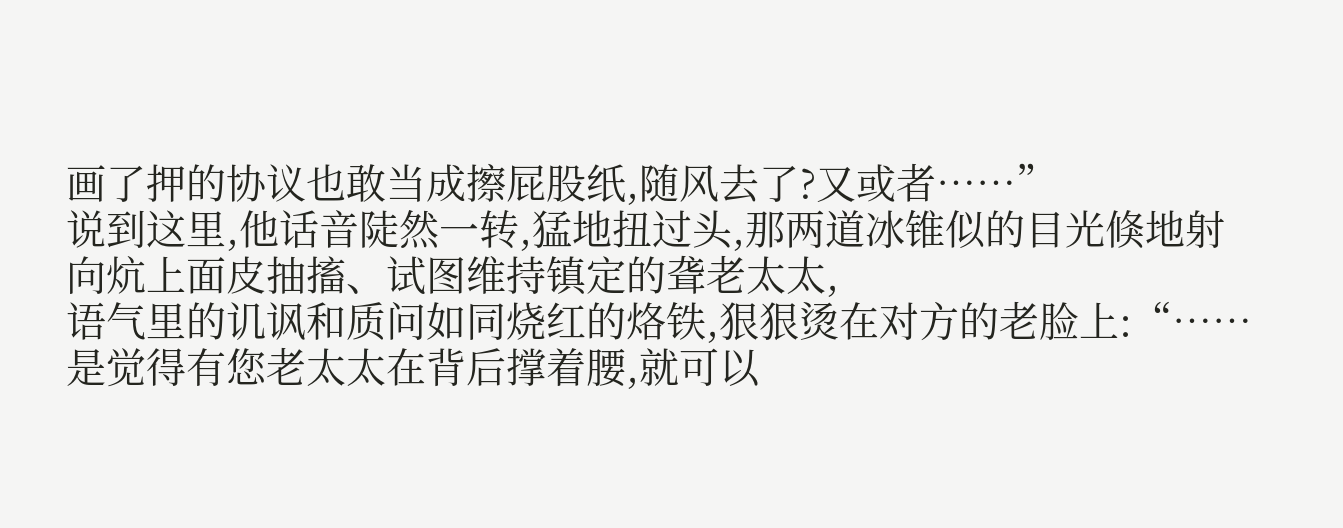画了押的协议也敢当成擦屁股纸,随风去了?又或者……”
说到这里,他话音陡然一转,猛地扭过头,那两道冰锥似的目光倏地射向炕上面皮抽搐、试图维持镇定的聋老太太,
语气里的讥讽和质问如同烧红的烙铁,狠狠烫在对方的老脸上:“……是觉得有您老太太在背后撑着腰,就可以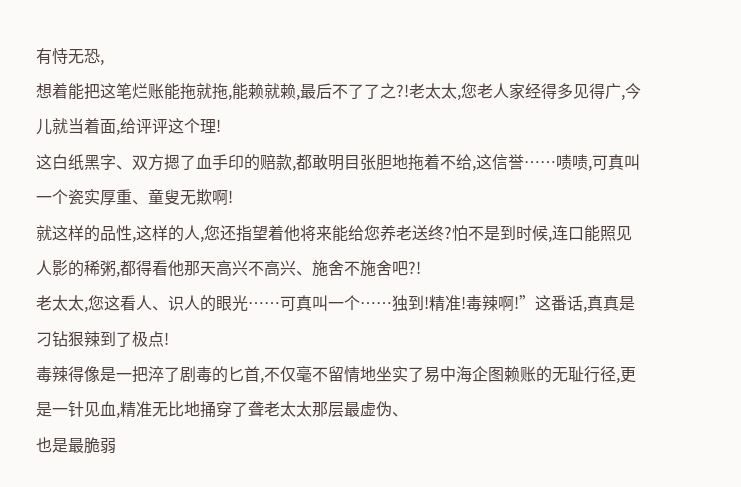有恃无恐,
想着能把这笔烂账能拖就拖,能赖就赖,最后不了了之?!老太太,您老人家经得多见得广,今儿就当着面,给评评这个理!
这白纸黑字、双方摁了血手印的赔款,都敢明目张胆地拖着不给,这信誉……啧啧,可真叫一个瓷实厚重、童叟无欺啊!
就这样的品性,这样的人,您还指望着他将来能给您养老送终?怕不是到时候,连口能照见人影的稀粥,都得看他那天高兴不高兴、施舍不施舍吧?!
老太太,您这看人、识人的眼光……可真叫一个……独到!精准!毒辣啊!”这番话,真真是刁钻狠辣到了极点!
毒辣得像是一把淬了剧毒的匕首,不仅毫不留情地坐实了易中海企图赖账的无耻行径,更是一针见血,精准无比地捅穿了聋老太太那层最虚伪、
也是最脆弱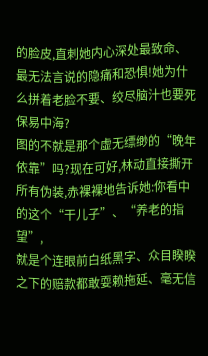的脸皮,直刺她内心深处最致命、最无法言说的隐痛和恐惧!她为什么拼着老脸不要、绞尽脑汁也要死保易中海?
图的不就是那个虚无缥缈的“晚年依靠”吗?现在可好,林动直接撕开所有伪装,赤裸裸地告诉她:你看中的这个“干儿子”、“养老的指望”,
就是个连眼前白纸黑字、众目睽睽之下的赔款都敢耍赖拖延、毫无信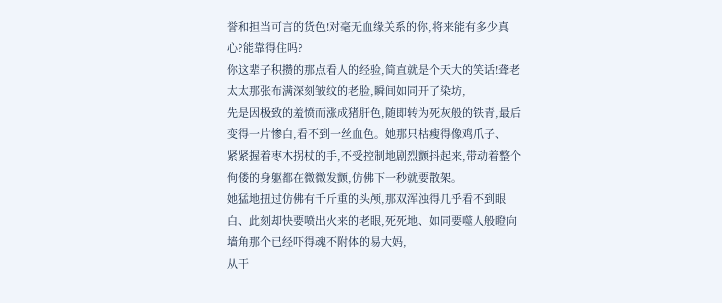誉和担当可言的货色!对毫无血缘关系的你,将来能有多少真心?能靠得住吗?
你这辈子积攒的那点看人的经验,简直就是个天大的笑话!聋老太太那张布满深刻皱纹的老脸,瞬间如同开了染坊,
先是因极致的羞愤而涨成猪肝色,随即转为死灰般的铁青,最后变得一片惨白,看不到一丝血色。她那只枯瘦得像鸡爪子、
紧紧握着枣木拐杖的手,不受控制地剧烈颤抖起来,带动着整个佝偻的身躯都在微微发颤,仿佛下一秒就要散架。
她猛地扭过仿佛有千斤重的头颅,那双浑浊得几乎看不到眼白、此刻却快要喷出火来的老眼,死死地、如同要噬人般瞪向墙角那个已经吓得魂不附体的易大妈,
从干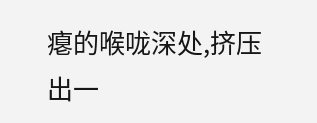瘪的喉咙深处,挤压出一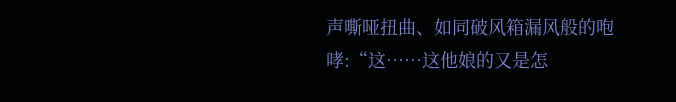声嘶哑扭曲、如同破风箱漏风般的咆哮:“这……这他娘的又是怎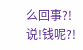么回事?!说!钱呢?!